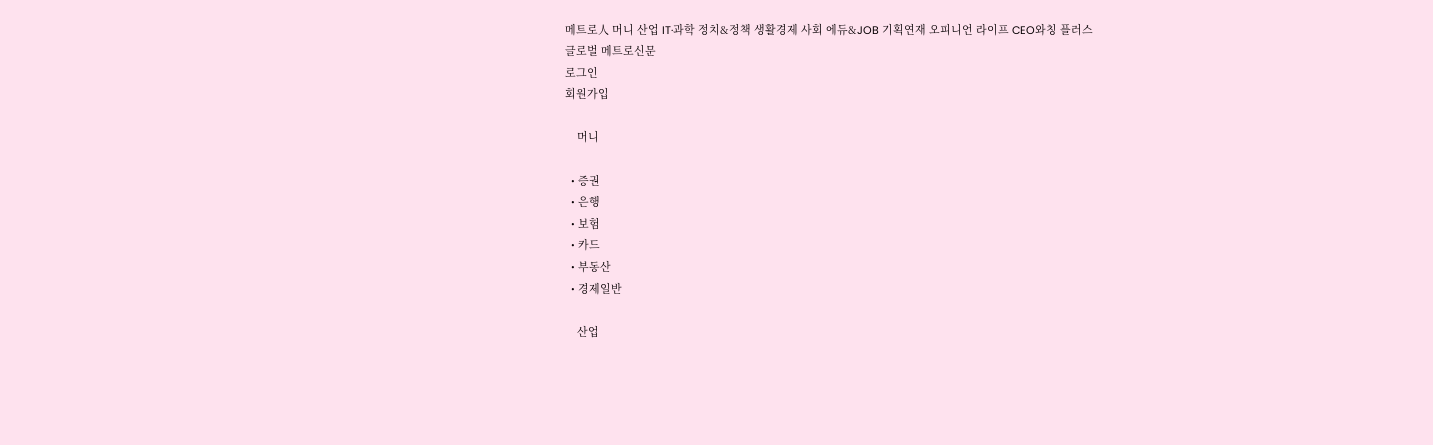메트로人 머니 산업 IT·과학 정치&정책 생활경제 사회 에듀&JOB 기획연재 오피니언 라이프 CEO와칭 플러스
글로벌 메트로신문
로그인
회원가입

    머니

  • 증권
  • 은행
  • 보험
  • 카드
  • 부동산
  • 경제일반

    산업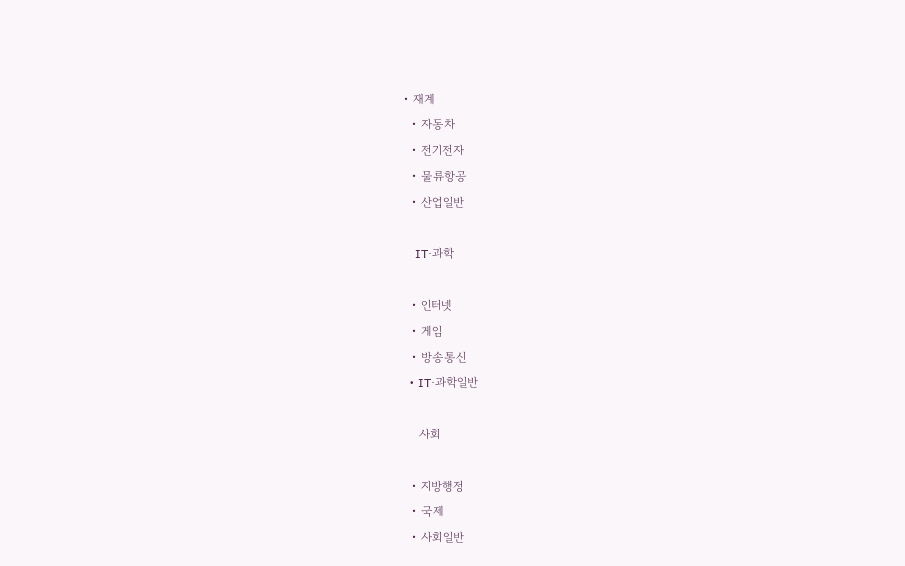• 재계
  • 자동차
  • 전기전자
  • 물류항공
  • 산업일반

    IT·과학

  • 인터넷
  • 게임
  • 방송통신
  • IT·과학일반

    사회

  • 지방행정
  • 국제
  • 사회일반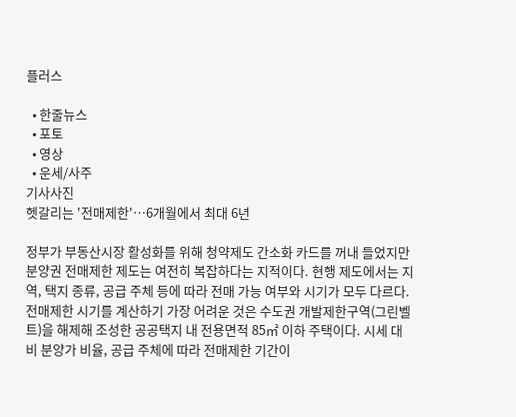플러스

  • 한줄뉴스
  • 포토
  • 영상
  • 운세/사주
기사사진
헷갈리는 '전매제한'…6개월에서 최대 6년

정부가 부동산시장 활성화를 위해 청약제도 간소화 카드를 꺼내 들었지만 분양권 전매제한 제도는 여전히 복잡하다는 지적이다. 현행 제도에서는 지역, 택지 종류, 공급 주체 등에 따라 전매 가능 여부와 시기가 모두 다르다. 전매제한 시기를 계산하기 가장 어려운 것은 수도권 개발제한구역(그린벨트)을 해제해 조성한 공공택지 내 전용면적 85㎡ 이하 주택이다. 시세 대비 분양가 비율, 공급 주체에 따라 전매제한 기간이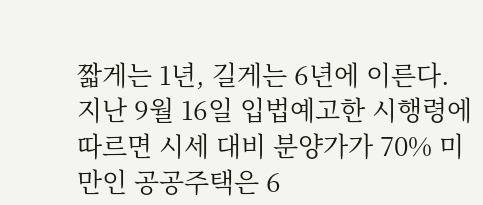짧게는 1년, 길게는 6년에 이른다. 지난 9월 16일 입법예고한 시행령에 따르면 시세 대비 분양가가 70% 미만인 공공주택은 6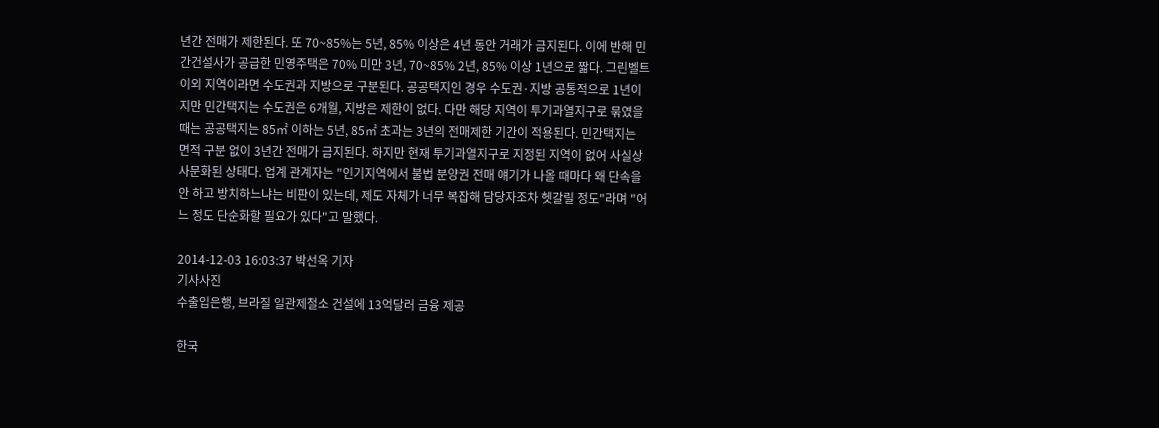년간 전매가 제한된다. 또 70~85%는 5년, 85% 이상은 4년 동안 거래가 금지된다. 이에 반해 민간건설사가 공급한 민영주택은 70% 미만 3년, 70~85% 2년, 85% 이상 1년으로 짧다. 그린벨트 이외 지역이라면 수도권과 지방으로 구분된다. 공공택지인 경우 수도권·지방 공통적으로 1년이지만 민간택지는 수도권은 6개월, 지방은 제한이 없다. 다만 해당 지역이 투기과열지구로 묶였을 때는 공공택지는 85㎡ 이하는 5년, 85㎡ 초과는 3년의 전매제한 기간이 적용된다. 민간택지는 면적 구분 없이 3년간 전매가 금지된다. 하지만 현재 투기과열지구로 지정된 지역이 없어 사실상 사문화된 상태다. 업계 관계자는 "인기지역에서 불법 분양권 전매 얘기가 나올 때마다 왜 단속을 안 하고 방치하느냐는 비판이 있는데, 제도 자체가 너무 복잡해 담당자조차 헷갈릴 정도"라며 "어느 정도 단순화할 필요가 있다"고 말했다.

2014-12-03 16:03:37 박선옥 기자
기사사진
수출입은행, 브라질 일관제철소 건설에 13억달러 금융 제공

한국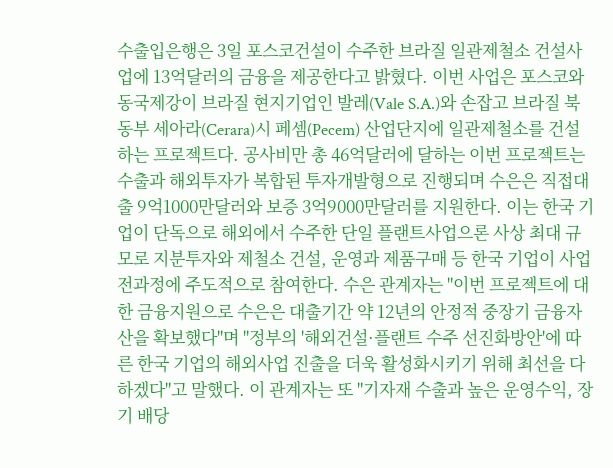수출입은행은 3일 포스코건설이 수주한 브라질 일관제철소 건설사업에 13억달러의 금융을 제공한다고 밝혔다. 이번 사업은 포스코와 동국제강이 브라질 현지기업인 발레(Vale S.A.)와 손잡고 브라질 북동부 세아라(Cerara)시 페셈(Pecem) 산업단지에 일관제철소를 건설하는 프로젝트다. 공사비만 총 46억달러에 달하는 이번 프로젝트는 수출과 해외투자가 복합된 투자개발형으로 진행되며 수은은 직접대출 9억1000만달러와 보증 3억9000만달러를 지원한다. 이는 한국 기업이 단독으로 해외에서 수주한 단일 플랜트사업으론 사상 최대 규모로 지분투자와 제철소 건설, 운영과 제품구매 등 한국 기업이 사업 전과정에 주도적으로 참여한다. 수은 관계자는 "이번 프로젝트에 대한 금융지원으로 수은은 대출기간 약 12년의 안정적 중장기 금융자산을 확보했다"며 "정부의 '해외건설·플랜트 수주 선진화방안'에 따른 한국 기업의 해외사업 진출을 더욱 활성화시키기 위해 최선을 다하겠다"고 말했다. 이 관계자는 또 "기자재 수출과 높은 운영수익, 장기 배당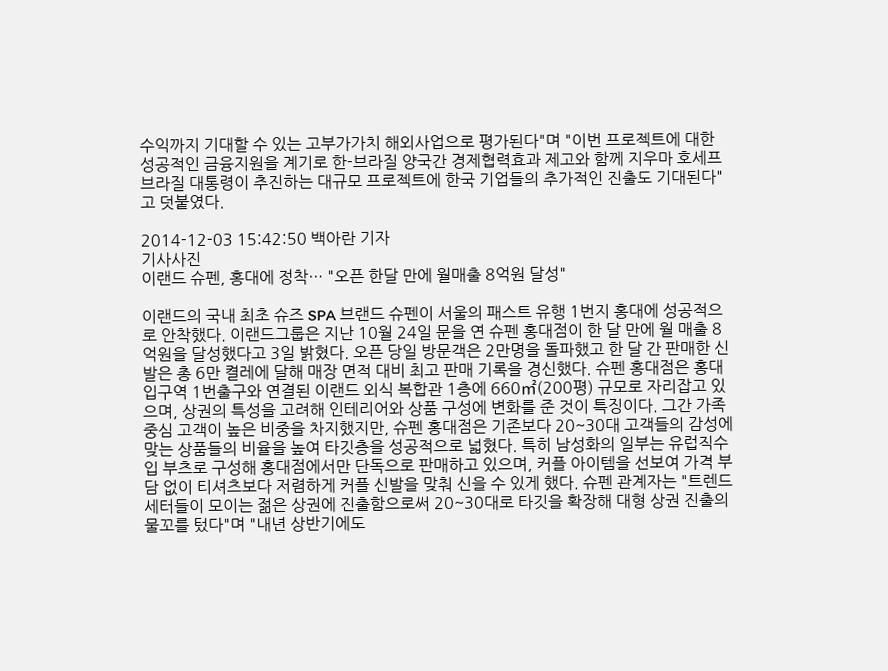수익까지 기대할 수 있는 고부가가치 해외사업으로 평가된다"며 "이번 프로젝트에 대한 성공적인 금융지원을 계기로 한-브라질 양국간 경제협력효과 제고와 함께 지우마 호세프 브라질 대통령이 추진하는 대규모 프로젝트에 한국 기업들의 추가적인 진출도 기대된다"고 덧붙였다.

2014-12-03 15:42:50 백아란 기자
기사사진
이랜드 슈펜, 홍대에 정착… "오픈 한달 만에 월매출 8억원 달성"

이랜드의 국내 최초 슈즈 SPA 브랜드 슈펜이 서울의 패스트 유행 1번지 홍대에 성공적으로 안착했다. 이랜드그룹은 지난 10월 24일 문을 연 슈펜 홍대점이 한 달 만에 월 매출 8억원을 달성했다고 3일 밝혔다. 오픈 당일 방문객은 2만명을 돌파했고 한 달 간 판매한 신발은 총 6만 켤레에 달해 매장 면적 대비 최고 판매 기록을 경신했다. 슈펜 홍대점은 홍대입구역 1번출구와 연결된 이랜드 외식 복합관 1층에 660㎡(200평) 규모로 자리잡고 있으며, 상권의 특성을 고려해 인테리어와 상품 구성에 변화를 준 것이 특징이다. 그간 가족 중심 고객이 높은 비중을 차지했지만, 슈펜 홍대점은 기존보다 20~30대 고객들의 감성에 맞는 상품들의 비율을 높여 타깃층을 성공적으로 넓혔다. 특히 남성화의 일부는 유럽직수입 부츠로 구성해 홍대점에서만 단독으로 판매하고 있으며, 커플 아이템을 선보여 가격 부담 없이 티셔츠보다 저렴하게 커플 신발을 맞춰 신을 수 있게 했다. 슈펜 관계자는 "트렌드세터들이 모이는 젊은 상권에 진출함으로써 20~30대로 타깃을 확장해 대형 상권 진출의 물꼬를 텄다"며 "내년 상반기에도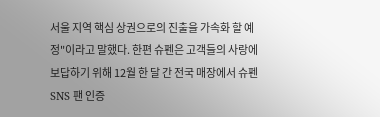서울 지역 핵심 상권으로의 진출을 가속화 할 예정"이라고 말했다. 한편 슈펜은 고객들의 사랑에 보답하기 위해 12월 한 달 간 전국 매장에서 슈펜 SNS 팬 인증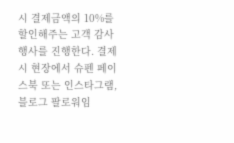시 결제금액의 10%를 할인해주는 고객 감사 행사를 진행한다. 결제 시 현장에서 슈펜 페이스북 또는 인스타그램, 블로그 팔로워임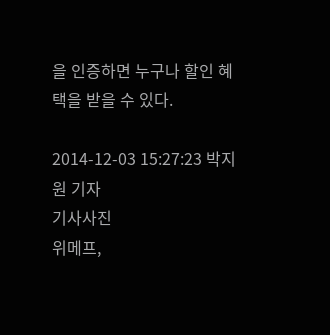을 인증하면 누구나 할인 혜택을 받을 수 있다.

2014-12-03 15:27:23 박지원 기자
기사사진
위메프,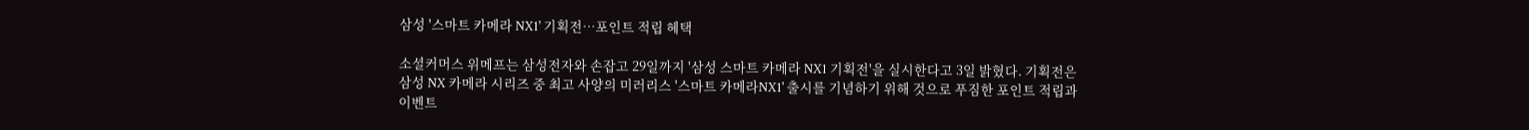삼성 '스마트 카메라 NX1' 기획전…포인트 적립 혜택

소셜커머스 위메프는 삼성전자와 손잡고 29일까지 '삼성 스마트 카메라 NX1 기획전'을 실시한다고 3일 밝혔다. 기획전은 삼성 NX 카메라 시리즈 중 최고 사양의 미러리스 '스마트 카메라NX1' 출시를 기념하기 위해 것으로 푸짐한 포인트 적립과 이벤트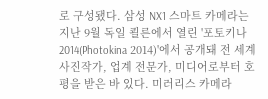로 구성됐다. 삼성 NX1 스마트 카메라는 지난 9월 독일 쾰른에서 열린 '포토키나 2014(Photokina 2014)'에서 공개돼 전 세계 사진작가, 업계 전문가, 미디어로부터 호평을 받은 바 있다. 미러리스 카메라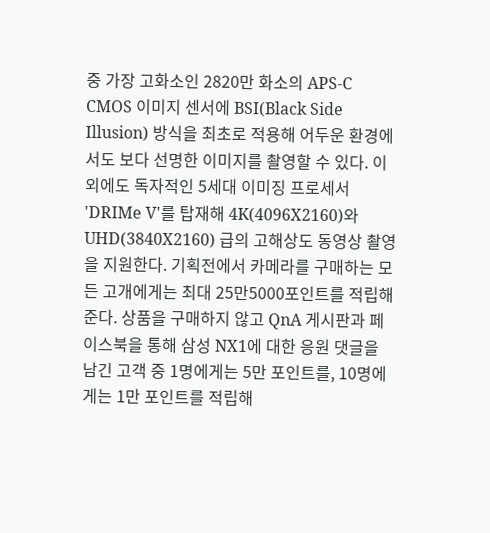중 가장 고화소인 2820만 화소의 APS-C CMOS 이미지 센서에 BSI(Black Side Illusion) 방식을 최초로 적용해 어두운 환경에서도 보다 선명한 이미지를 촬영할 수 있다. 이 외에도 독자적인 5세대 이미징 프로세서 'DRIMe V'를 탑재해 4K(4096X2160)와 UHD(3840X2160) 급의 고해상도 동영상 촬영을 지원한다. 기획전에서 카메라를 구매하는 모든 고개에게는 최대 25만5000포인트를 적립해 준다. 상품을 구매하지 않고 QnA 게시판과 페이스북을 통해 삼성 NX1에 대한 응원 댓글을 남긴 고객 중 1명에게는 5만 포인트를, 10명에게는 1만 포인트를 적립해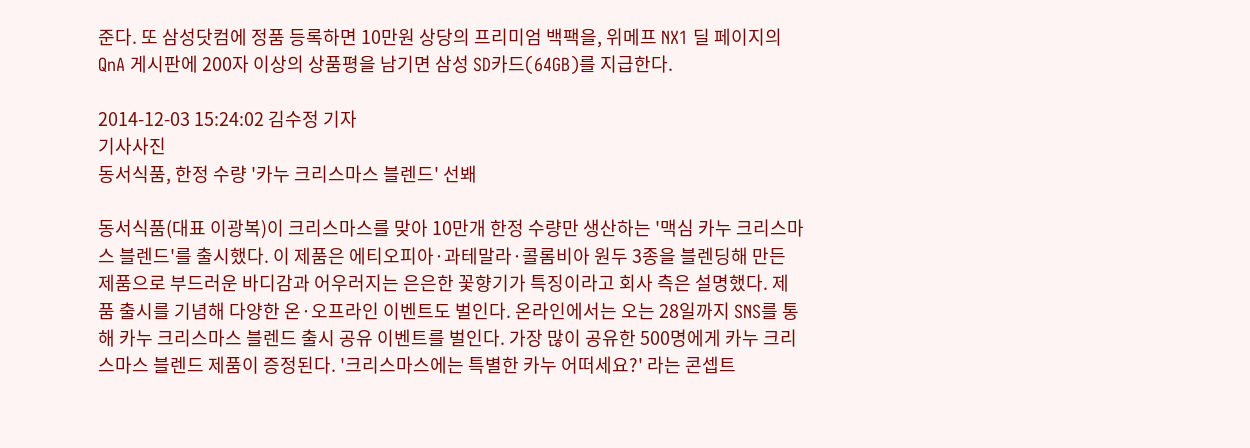준다. 또 삼성닷컴에 정품 등록하면 10만원 상당의 프리미엄 백팩을, 위메프 NX1 딜 페이지의 QnA 게시판에 200자 이상의 상품평을 남기면 삼성 SD카드(64GB)를 지급한다.

2014-12-03 15:24:02 김수정 기자
기사사진
동서식품, 한정 수량 '카누 크리스마스 블렌드' 선봬

동서식품(대표 이광복)이 크리스마스를 맞아 10만개 한정 수량만 생산하는 '맥심 카누 크리스마스 블렌드'를 출시했다. 이 제품은 에티오피아·과테말라·콜롬비아 원두 3종을 블렌딩해 만든 제품으로 부드러운 바디감과 어우러지는 은은한 꽃향기가 특징이라고 회사 측은 설명했다. 제품 출시를 기념해 다양한 온·오프라인 이벤트도 벌인다. 온라인에서는 오는 28일까지 SNS를 통해 카누 크리스마스 블렌드 출시 공유 이벤트를 벌인다. 가장 많이 공유한 500명에게 카누 크리스마스 블렌드 제품이 증정된다. '크리스마스에는 특별한 카누 어떠세요?' 라는 콘셉트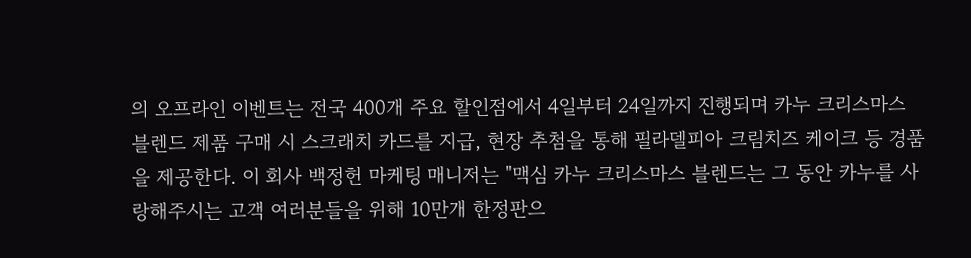의 오프라인 이벤트는 전국 400개 주요 할인점에서 4일부터 24일까지 진행되며 카누 크리스마스 블렌드 제품 구매 시 스크래치 카드를 지급, 현장 추첨을 통해 필라델피아 크림치즈 케이크 등 경품을 제공한다. 이 회사 백정헌 마케팅 매니저는 "맥심 카누 크리스마스 블렌드는 그 동안 카누를 사랑해주시는 고객 여러분들을 위해 10만개 한정판으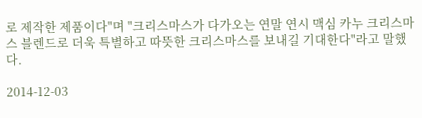로 제작한 제품이다"며 "크리스마스가 다가오는 연말 연시 맥심 카누 크리스마스 블렌드로 더욱 특별하고 따뜻한 크리스마스를 보내길 기대한다"라고 말했다.

2014-12-03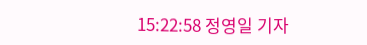15:22:58 정영일 기자